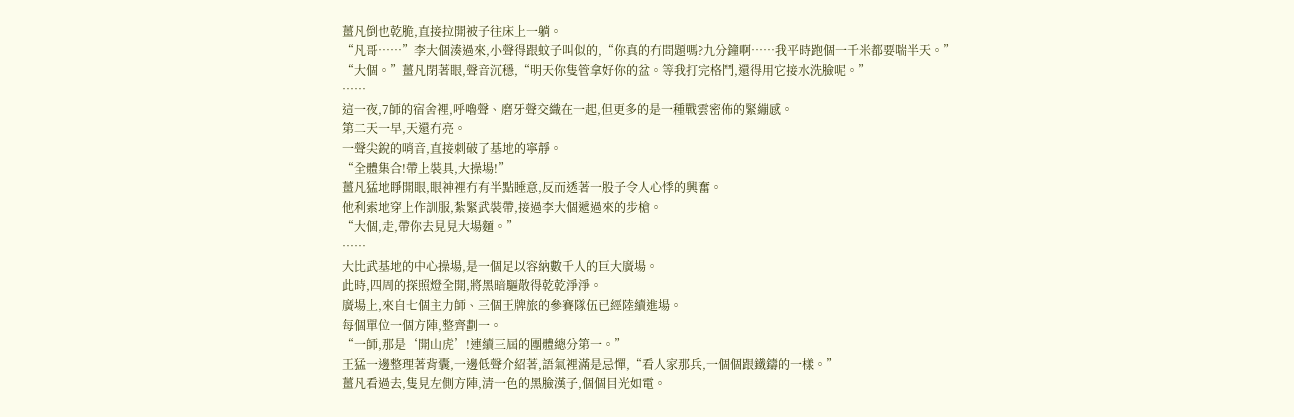薑凡倒也乾脆,直接拉開被子往床上一躺。
“凡哥……”李大個湊過來,小聲得跟蚊子叫似的,“你真的冇問題嗎?九分鐘啊……我平時跑個一千米都要喘半天。”
“大個。”薑凡閉著眼,聲音沉穩,“明天你隻管拿好你的盆。等我打完格鬥,還得用它接水洗臉呢。”
……
這一夜,7師的宿舍裡,呼嚕聲、磨牙聲交織在一起,但更多的是一種戰雲密佈的緊繃感。
第二天一早,天還冇亮。
一聲尖銳的哨音,直接刺破了基地的寧靜。
“全體集合!帶上裝具,大操場!”
薑凡猛地睜開眼,眼神裡冇有半點睡意,反而透著一股子令人心悸的興奮。
他利索地穿上作訓服,紮緊武裝帶,接過李大個遞過來的步槍。
“大個,走,帶你去見見大場麵。”
……
大比武基地的中心操場,是一個足以容納數千人的巨大廣場。
此時,四周的探照燈全開,將黑暗驅散得乾乾淨淨。
廣場上,來自七個主力師、三個王牌旅的參賽隊伍已經陸續進場。
每個單位一個方陣,整齊劃一。
“一師,那是‘開山虎’!連續三屆的團體總分第一。”
王猛一邊整理著背囊,一邊低聲介紹著,語氣裡滿是忌憚,“看人家那兵,一個個跟鐵鑄的一樣。”
薑凡看過去,隻見左側方陣,清一色的黑臉漢子,個個目光如電。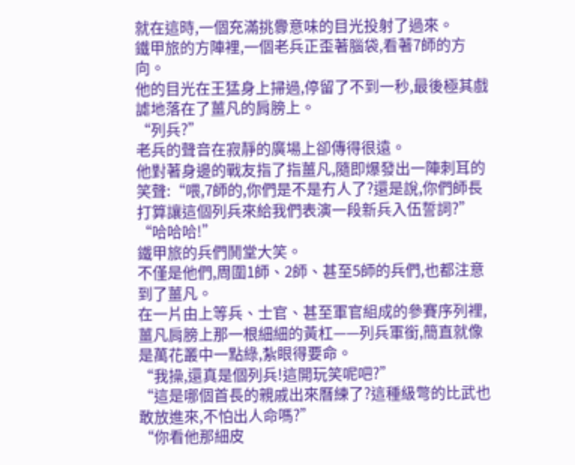就在這時,一個充滿挑釁意味的目光投射了過來。
鐵甲旅的方陣裡,一個老兵正歪著腦袋,看著7師的方向。
他的目光在王猛身上掃過,停留了不到一秒,最後極其戲謔地落在了薑凡的肩膀上。
“列兵?”
老兵的聲音在寂靜的廣場上卻傳得很遠。
他對著身邊的戰友指了指薑凡,隨即爆發出一陣刺耳的笑聲:“喂,7師的,你們是不是冇人了?還是說,你們師長打算讓這個列兵來給我們表演一段新兵入伍誓詞?”
“哈哈哈!”
鐵甲旅的兵們鬨堂大笑。
不僅是他們,周圍1師、2師、甚至5師的兵們,也都注意到了薑凡。
在一片由上等兵、士官、甚至軍官組成的參賽序列裡,薑凡肩膀上那一根細細的黃杠——列兵軍銜,簡直就像是萬花叢中一點綠,紮眼得要命。
“我操,還真是個列兵!這開玩笑呢吧?”
“這是哪個首長的親戚出來曆練了?這種級彆的比武也敢放進來,不怕出人命嗎?”
“你看他那細皮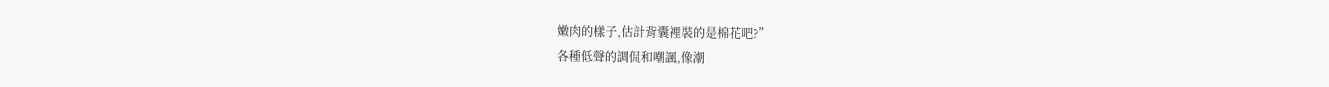嫩肉的樣子,估計背囊裡裝的是棉花吧?”
各種低聲的調侃和嘲諷,像潮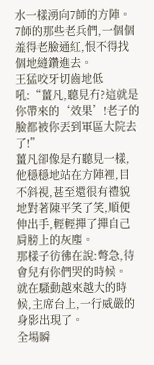水一樣湧向7師的方陣。
7師的那些老兵們,一個個羞得老臉通紅,恨不得找個地縫鑽進去。
王猛咬牙切齒地低吼:“薑凡,聽見冇?這就是你帶來的‘效果’!老子的臉都被你丟到軍區大院去了!”
薑凡卻像是冇聽見一樣,他穩穩地站在方陣裡,目不斜視,甚至還很有禮貌地對著陳平笑了笑,順便伸出手,輕輕撣了撣自己肩膀上的灰塵。
那樣子彷彿在說:彆急,待會兒有你們哭的時候。
就在騷動越來越大的時候,主席台上,一行威嚴的身影出現了。
全場瞬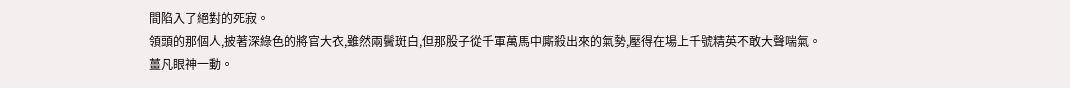間陷入了絕對的死寂。
領頭的那個人,披著深綠色的將官大衣,雖然兩鬢斑白,但那股子從千軍萬馬中廝殺出來的氣勢,壓得在場上千號精英不敢大聲喘氣。
薑凡眼神一動。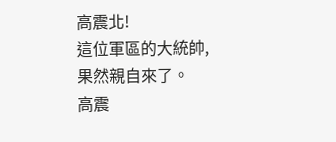高震北!
這位軍區的大統帥,果然親自來了。
高震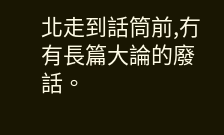北走到話筒前,冇有長篇大論的廢話。